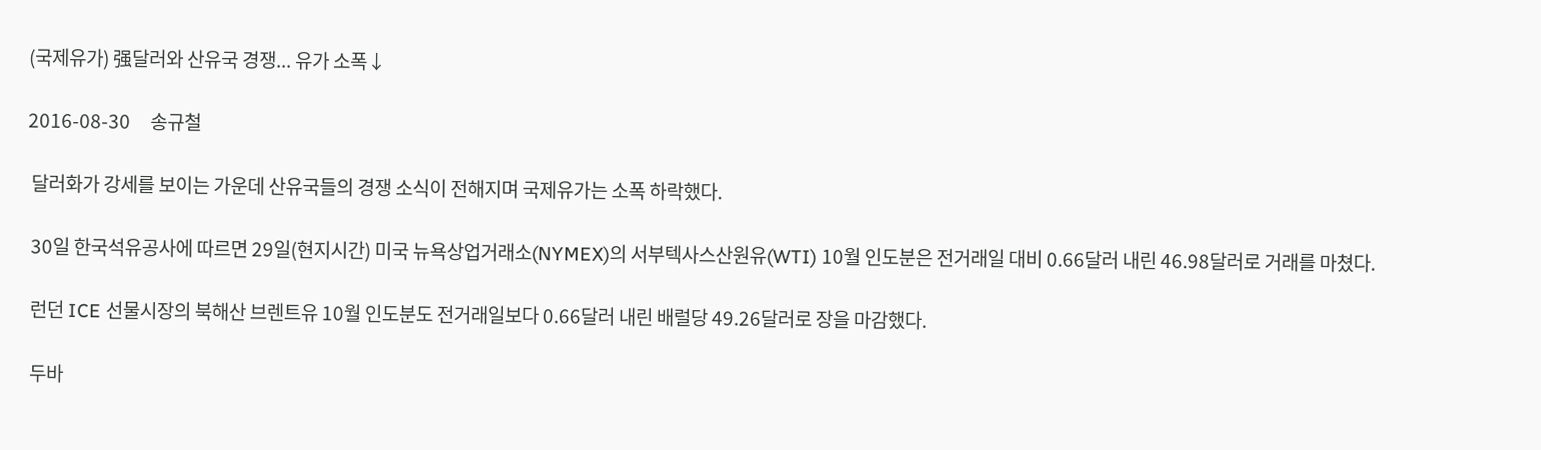(국제유가) 强달러와 산유국 경쟁... 유가 소폭↓

2016-08-30     송규철

 달러화가 강세를 보이는 가운데 산유국들의 경쟁 소식이 전해지며 국제유가는 소폭 하락했다.

 30일 한국석유공사에 따르면 29일(현지시간) 미국 뉴욕상업거래소(NYMEX)의 서부텍사스산원유(WTI) 10월 인도분은 전거래일 대비 0.66달러 내린 46.98달러로 거래를 마쳤다.

 런던 ICE 선물시장의 북해산 브렌트유 10월 인도분도 전거래일보다 0.66달러 내린 배럴당 49.26달러로 장을 마감했다.

 두바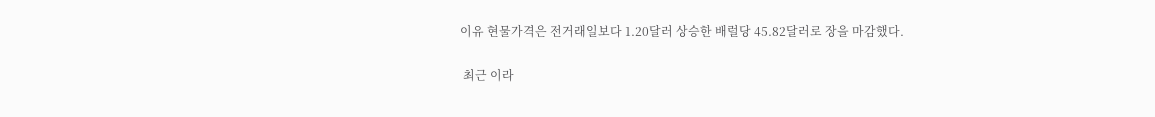이유 현물가격은 전거래일보다 1.20달러 상승한 배럴당 45.82달러로 장을 마감했다.

 최근 이라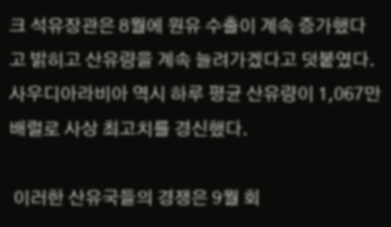크 석유장관은 8월에 원유 수출이 계속 증가했다고 밝히고 산유량을 계속 늘려가겠다고 덧붙였다. 사우디아라비아 역시 하루 평균 산유량이 1,067만배럴로 사상 최고치를 경신했다.

 이러한 산유국들의 경쟁은 9월 회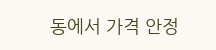동에서 가격 안정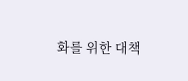화를 위한 대책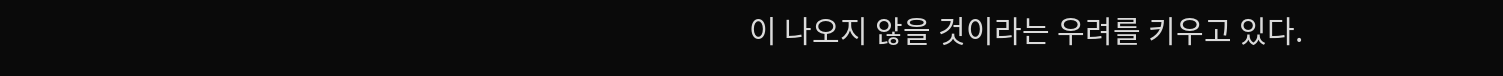이 나오지 않을 것이라는 우려를 키우고 있다.